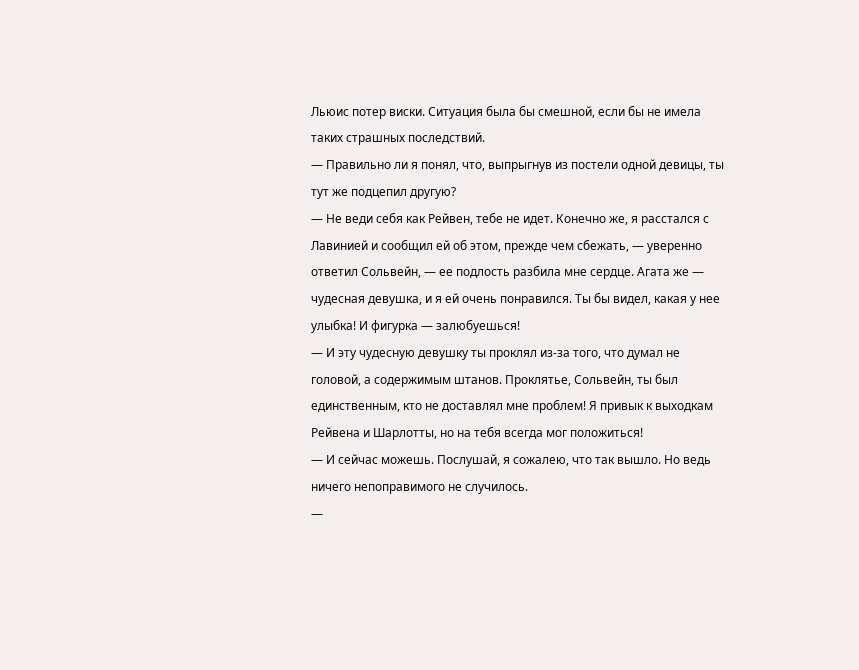Льюис потер виски. Ситуация была бы смешной, если бы не имела таких страшных последствий.
— Правильно ли я понял, что, выпрыгнув из постели одной девицы, ты тут же подцепил другую?
— Не веди себя как Рейвен, тебе не идет. Конечно же, я расстался с Лавинией и сообщил ей об этом, прежде чем сбежать, — уверенно ответил Сольвейн, — ее подлость разбила мне сердце. Агата же — чудесная девушка, и я ей очень понравился. Ты бы видел, какая у нее улыбка! И фигурка — залюбуешься!
— И эту чудесную девушку ты проклял из-за того, что думал не головой, а содержимым штанов. Проклятье, Сольвейн, ты был единственным, кто не доставлял мне проблем! Я привык к выходкам Рейвена и Шарлотты, но на тебя всегда мог положиться!
— И сейчас можешь. Послушай, я сожалею, что так вышло. Но ведь ничего непоправимого не случилось.
—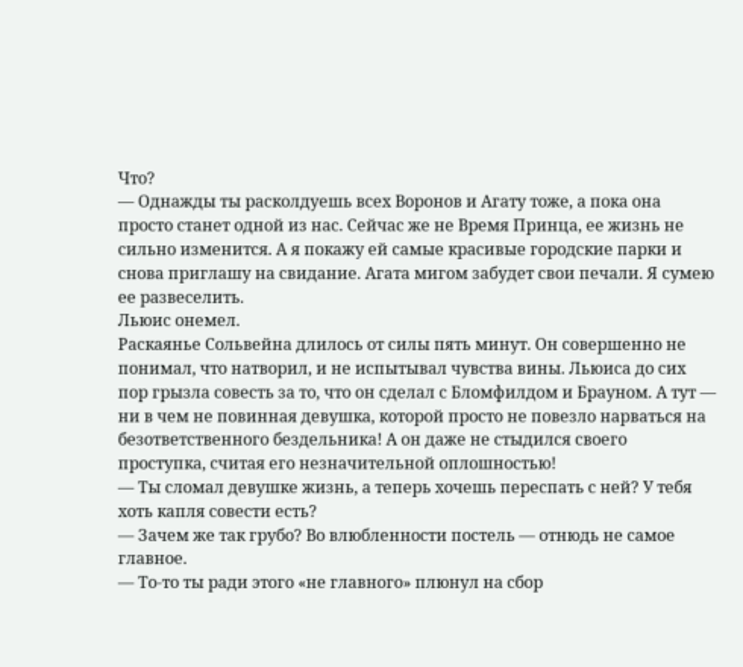Что?
— Однажды ты расколдуешь всех Воронов и Агату тоже, а пока она просто станет одной из нас. Сейчас же не Время Принца, ее жизнь не сильно изменится. А я покажу ей самые красивые городские парки и снова приглашу на свидание. Агата мигом забудет свои печали. Я сумею ее развеселить.
Льюис онемел.
Раскаянье Сольвейна длилось от силы пять минут. Он совершенно не понимал, что натворил, и не испытывал чувства вины. Льюиса до сих пор грызла совесть за то, что он сделал с Бломфилдом и Брауном. А тут — ни в чем не повинная девушка, которой просто не повезло нарваться на безответственного бездельника! А он даже не стыдился своего проступка, считая его незначительной оплошностью!
— Ты сломал девушке жизнь, а теперь хочешь переспать с ней? У тебя хоть капля совести есть?
— Зачем же так грубо? Во влюбленности постель — отнюдь не самое главное.
— То-то ты ради этого «не главного» плюнул на сбор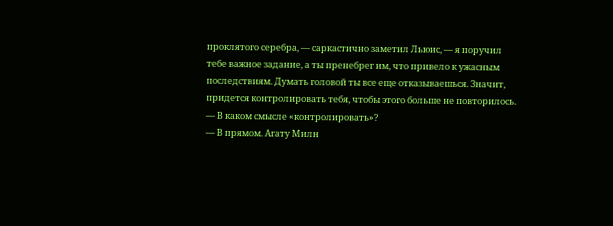проклятого серебра, — саркастично заметил Льюис, — я поручил тебе важное задание, а ты пренебрег им, что привело к ужасным последствиям. Думать головой ты все еще отказываешься. Значит, придется контролировать тебя, чтобы этого больше не повторилось.
— В каком смысле «контролировать»?
— В прямом. Агату Милн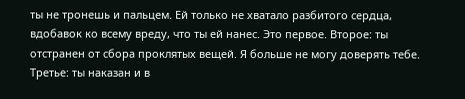ты не тронешь и пальцем. Ей только не хватало разбитого сердца, вдобавок ко всему вреду, что ты ей нанес. Это первое. Второе: ты отстранен от сбора проклятых вещей. Я больше не могу доверять тебе. Третье: ты наказан и в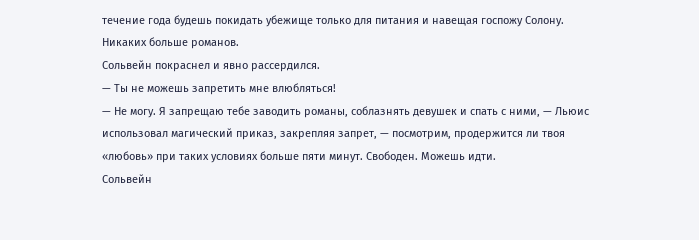течение года будешь покидать убежище только для питания и навещая госпожу Солону. Никаких больше романов.
Сольвейн покраснел и явно рассердился.
— Ты не можешь запретить мне влюбляться!
— Не могу. Я запрещаю тебе заводить романы, соблазнять девушек и спать с ними, — Льюис использовал магический приказ, закрепляя запрет, — посмотрим, продержится ли твоя «любовь» при таких условиях больше пяти минут. Свободен. Можешь идти.
Сольвейн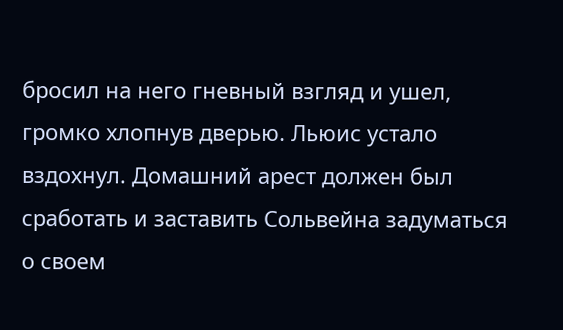бросил на него гневный взгляд и ушел, громко хлопнув дверью. Льюис устало вздохнул. Домашний арест должен был сработать и заставить Сольвейна задуматься о своем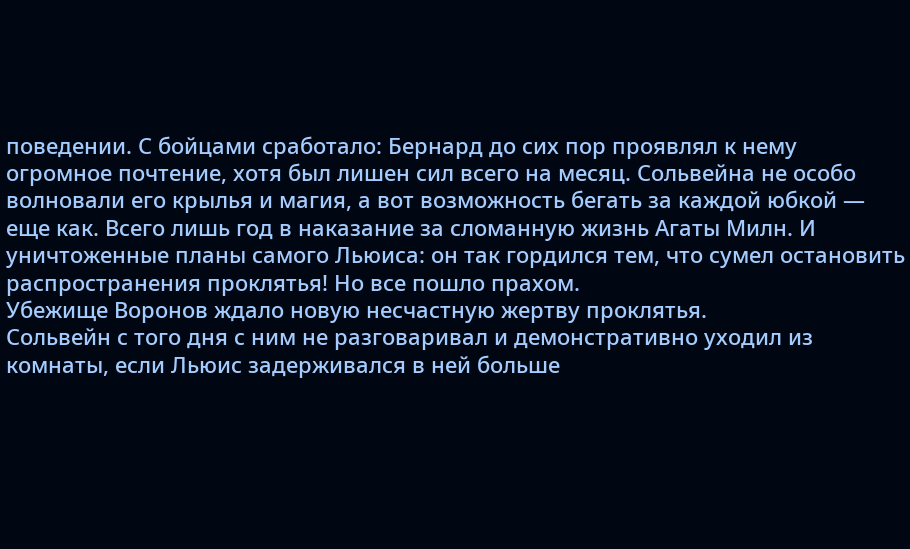поведении. С бойцами сработало: Бернард до сих пор проявлял к нему огромное почтение, хотя был лишен сил всего на месяц. Сольвейна не особо волновали его крылья и магия, а вот возможность бегать за каждой юбкой — еще как. Всего лишь год в наказание за сломанную жизнь Агаты Милн. И уничтоженные планы самого Льюиса: он так гордился тем, что сумел остановить распространения проклятья! Но все пошло прахом.
Убежище Воронов ждало новую несчастную жертву проклятья.
Сольвейн с того дня с ним не разговаривал и демонстративно уходил из комнаты, если Льюис задерживался в ней больше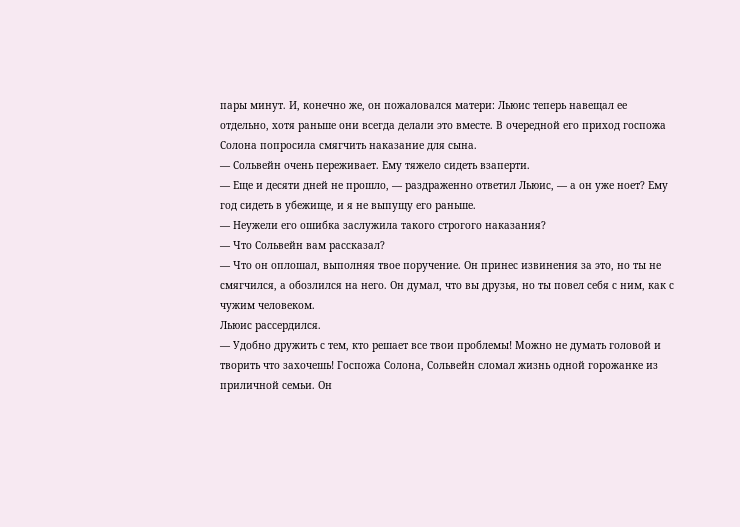пары минут. И, конечно же, он пожаловался матери: Льюис теперь навещал ее отдельно, хотя раньше они всегда делали это вместе. В очередной его приход госпожа Солона попросила смягчить наказание для сына.
— Сольвейн очень переживает. Ему тяжело сидеть взаперти.
— Еще и десяти дней не прошло, — раздраженно ответил Льюис, — а он уже ноет? Ему год сидеть в убежище, и я не выпущу его раньше.
— Неужели его ошибка заслужила такого строгого наказания?
— Что Сольвейн вам рассказал?
— Что он оплошал, выполняя твое поручение. Он принес извинения за это, но ты не смягчился, а обозлился на него. Он думал, что вы друзья, но ты повел себя с ним, как с чужим человеком.
Льюис рассердился.
— Удобно дружить с тем, кто решает все твои проблемы! Можно не думать головой и творить что захочешь! Госпожа Солона, Сольвейн сломал жизнь одной горожанке из приличной семьи. Он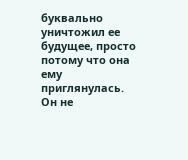буквально уничтожил ее будущее, просто потому что она ему приглянулась. Он не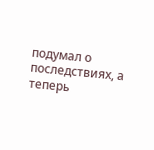подумал о последствиях, а теперь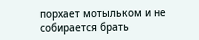порхает мотыльком и не собирается брать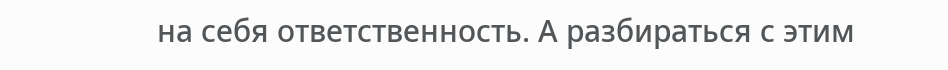на себя ответственность. А разбираться с этим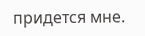придется мне.